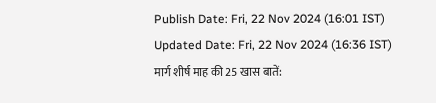Publish Date: Fri, 22 Nov 2024 (16:01 IST)
Updated Date: Fri, 22 Nov 2024 (16:36 IST)
मार्ग शीर्ष माह की 25 खास बातें: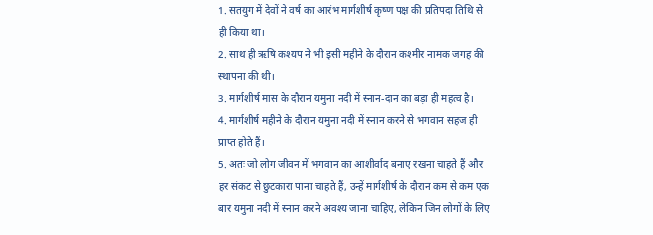1. सतयुग में देवों ने वर्ष का आरंभ मार्गशीर्ष कृष्ण पक्ष की प्रतिपदा तिथि से ही किया था।
2. साथ ही ऋषि कश्यप ने भी इसी महीने के दौरान कश्मीर नामक जगह की स्थापना की थी।
3. मार्गशीर्ष मास के दौरान यमुना नदी में स्नान-दान का बड़ा ही महत्व है।
4. मार्गशीर्ष महीने के दौरान यमुना नदी में स्नान करने से भगवान सहज ही प्राप्त होते हैं।
5. अतः जो लोग जीवन में भगवान का आशीर्वाद बनाए रखना चाहते हैं और हर संकट से छुटकारा पाना चाहते हैं, उन्हें मार्गशीर्ष के दौरान कम से कम एक बार यमुना नदी में स्नान करने अवश्य जाना चाहिए, लेकिन जिन लोगों के लिए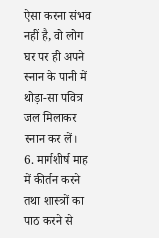ऐसा करना संभव नहीं है, वो लोग घर पर ही अपने स्नान के पानी में थोड़ा-सा पवित्र जल मिलाकर स्नान कर लें।
6. मार्गशीर्ष माह में कीर्तन करने तथा शास्त्रों का पाठ करने से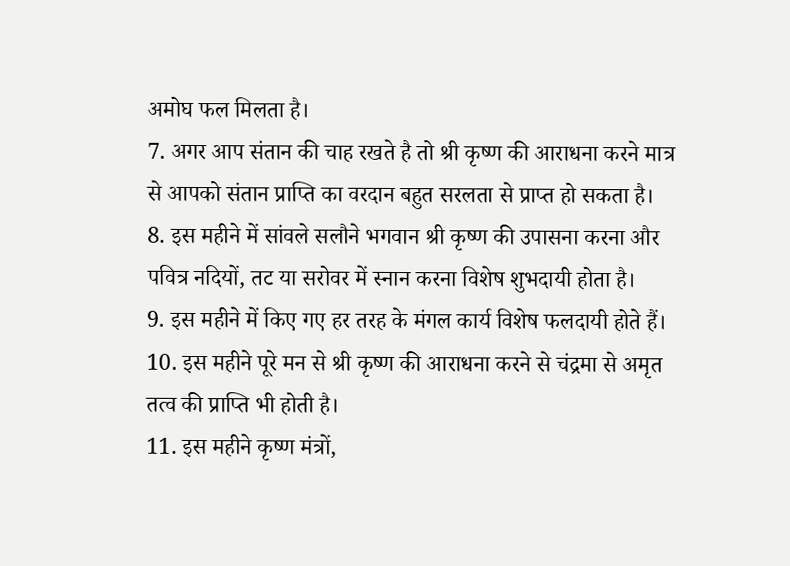अमोघ फल मिलता है।
7. अगर आप संतान की चाह रखते है तो श्री कृष्ण की आराधना करने मात्र से आपको संतान प्राप्ति का वरदान बहुत सरलता से प्राप्त हो सकता है।
8. इस महीने में सांवले सलौने भगवान श्री कृष्ण की उपासना करना और पवित्र नदियों, तट या सरोवर में स्नान करना विशेष शुभदायी होता है।
9. इस महीने में किए गए हर तरह के मंगल कार्य विशेष फलदायी होते हैं।
10. इस महीने पूरे मन से श्री कृष्ण की आराधना करने से चंद्रमा से अमृत तत्व की प्राप्ति भी होती है।
11. इस महीने कृष्ण मंत्रों,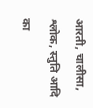आरती, चालीसा, श्लोक, स्तुति आदि का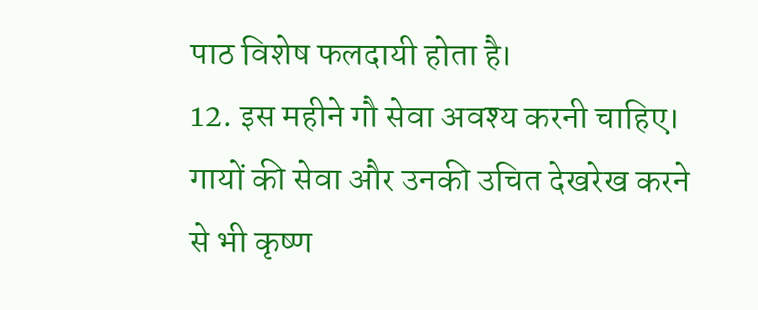पाठ विशेष फलदायी होता है।
12. इस महीने गौ सेवा अवश्य करनी चाहिए। गायों की सेवा और उनकी उचित देखरेख करने से भी कृष्ण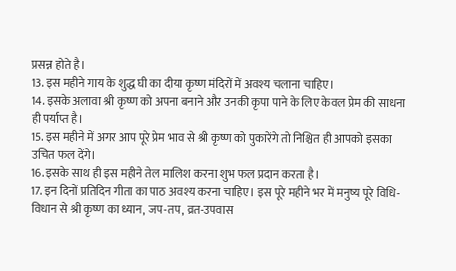प्रसन्न होते है।
13. इस महीने गाय के शुद्ध घी का दीया कृष्ण मंदिरों में अवश्य चलाना चाहिए।
14. इसके अलावा श्री कृष्ण को अपना बनाने और उनकी कृपा पाने के लिए केवल प्रेम की साधना ही पर्याप्त है।
15. इस महीने में अगर आप पूरे प्रेम भाव से श्री कृष्ण को पुकारेंगे तो निश्चित ही आपको इसका उचित फल देंगे।
16. इसके साथ ही इस महीने तेल मालिश करना शुभ फल प्रदान करता है।
17. इन दिनों प्रतिदिन गीता का पाठ अवश्य करना चाहिए। इस पूरे महीने भर में मनुष्य पूरे विधि-विधान से श्री कृष्ण का ध्यान, जप-तप, व्रत-उपवास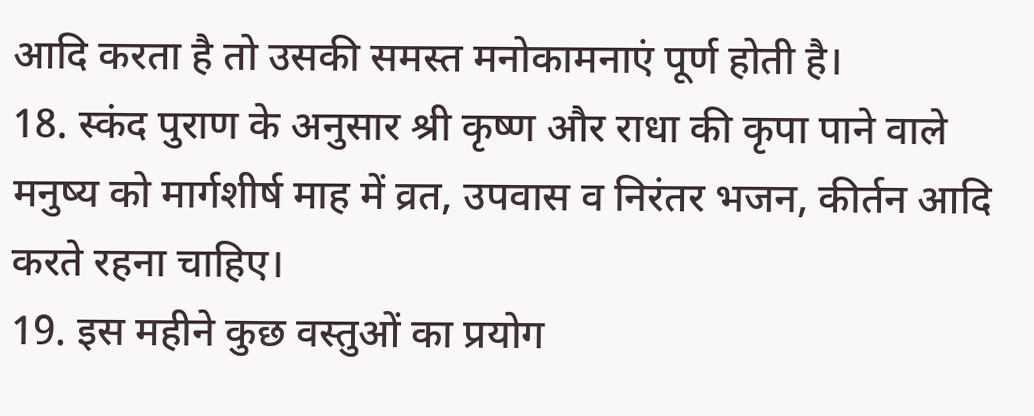आदि करता है तो उसकी समस्त मनोकामनाएं पूर्ण होती है।
18. स्कंद पुराण के अनुसार श्री कृष्ण और राधा की कृपा पाने वाले मनुष्य को मार्गशीर्ष माह में व्रत, उपवास व निरंतर भजन, कीर्तन आदि करते रहना चाहिए।
19. इस महीने कुछ वस्तुओं का प्रयोग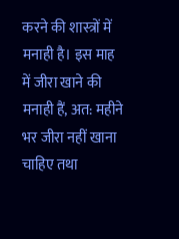करने की शास्त्रों में मनाही है। इस माह में जीरा खाने की मनाही हैं, अत: महीने भर जीरा नहीं खाना चाहिए तथा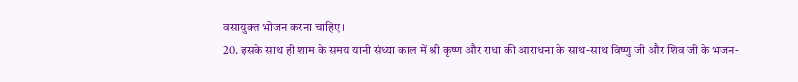वसायुक्त भोजन करना चाहिए।
20. इसके साथ ही शाम के समय यानी संध्या काल में श्री कृष्ण और राधा की आराधना के साथ-साथ विष्णु जी और शिव जी के भजन-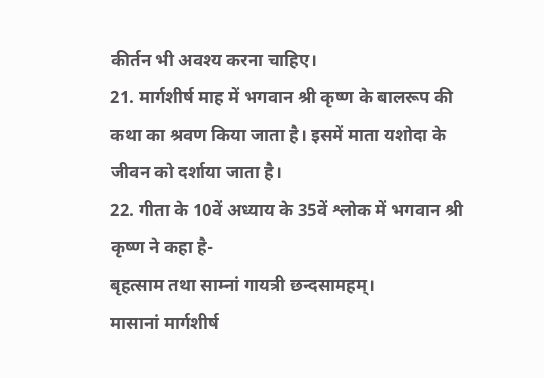कीर्तन भी अवश्य करना चाहिए।
21. मार्गशीर्ष माह में भगवान श्री कृष्ण के बालरूप की कथा का श्रवण किया जाता है। इसमें माता यशोदा के जीवन को दर्शाया जाता है।
22. गीता के 10वें अध्याय के 35वें श्लोक में भगवान श्री कृष्ण ने कहा है-
बृहत्साम तथा साम्नां गायत्री छन्दसामहम्।
मासानां मार्गशीर्ष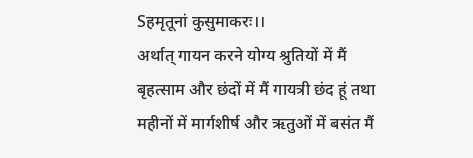Sहमृतूनां कुसुमाकरः।।
अर्थात् गायन करने योग्य श्रुतियों में मैं बृहत्साम और छंदों में मैं गायत्री छंद हूं तथा महीनों में मार्गशीर्ष और ऋतुओं में बसंत मैं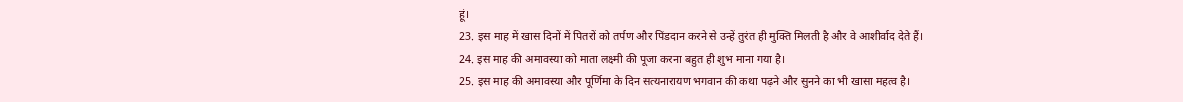हूं।
23. इस माह में खास दिनों में पितरों को तर्पण और पिंडदान करने से उन्हें तुरंत ही मुक्ति मिलती है और वे आशीर्वाद देते हैं।
24. इस माह की अमावस्या को माता लक्ष्मी की पूजा करना बहुत ही शुभ माना गया है।
25. इस माह की अमावस्या और पूर्णिमा के दिन सत्यनारायण भगवान की कथा पढ़ने और सुनने का भी खासा महत्व है।